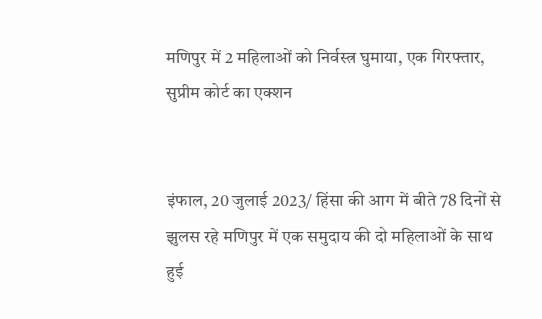मणिपुर में 2 महिलाओं को निर्वस्त्र घुमाया, एक गिरफ्तार, सुप्रीम कोर्ट का एक्शन


इंफाल, 20 जुलाई 2023/ हिंसा की आग में बीते 78 दिनों से झुलस रहे मणिपुर में एक समुदाय की दो महिलाओं के साथ हुई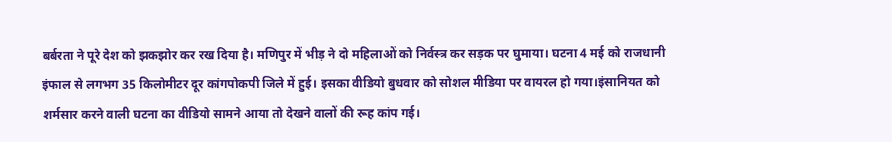बर्बरता ने पूरे देश को झकझोर कर रख दिया है। मणिपुर में भीड़ ने दो महिलाओं को निर्वस्त्र कर सड़क पर घुमाया। घटना 4 मई को राजधानी इंफाल से लगभग 35 किलोमीटर दूर कांगपोकपी जिले में हुई। इसका वीडियो बुधवार को सोशल मीडिया पर वायरल हो गया।इंसानियत को शर्मसार करने वाली घटना का वीडियो सामने आया तो देखने वालों की रूह कांप गई।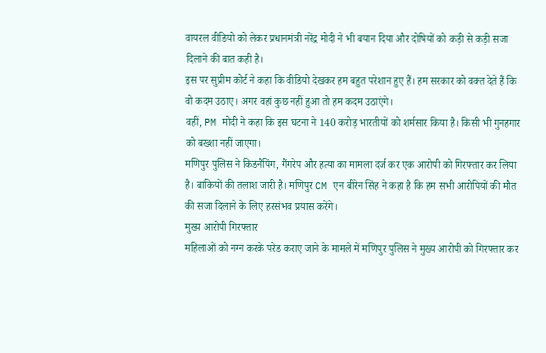वायरल वीडियो को लेकर प्रधानमंत्री नरेंद्र मोदी ने भी बयान दिया और दोषियों को कड़ी से कड़ी सजा दिलाने की बात कही है।
इस पर सुप्रीम कोर्ट ने कहा कि वीडियो देखकर हम बहुत परेशान हुए हैं। हम सरकार को वक्त देते हैं कि वो कदम उठाए। अगर वहां कुछ नहीं हुआ तो हम कदम उठाएंगे।
वहीं, PM मोदी ने कहा कि इस घटना ने 140 करोड़ भारतीयों को शर्मसार किया है। किसी भी गुनहगार को बख्शा नहीं जाएगा।
मणिपुर पुलिस ने किडनैपिंग, गैंगरेप और हत्या का मामला दर्ज कर एक आरोपी को गिरफ्तार कर लिया है। बाकियों की तलाश जारी है। मणिपुर CM एन बीरेन सिंह ने कहा है कि हम सभी आरोपियों की मौत की सजा दिलाने के लिए हरसंभव प्रयास करेंगे।
मुख्य आरोपी गिरफ्तार
महिलाओं को नग्न करके परेड कराए जाने के मामले में मणिपुर पुलिस ने मुख्य आरोपी को गिरफ्तार कर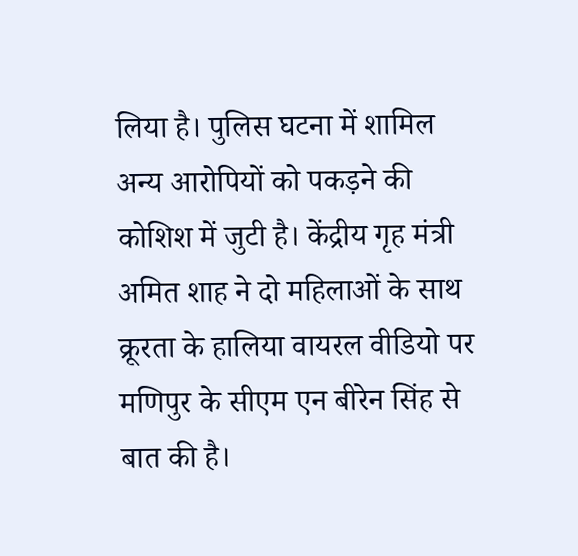लिया है। पुलिस घटना में शामिल अन्य आरोपियों को पकड़ने की कोशिश में जुटी है। केंद्रीय गृह मंत्री अमित शाह ने दो महिलाओं के साथ क्रूरता के हालिया वायरल वीडियो पर मणिपुर के सीएम एन बीरेन सिंह से बात की है।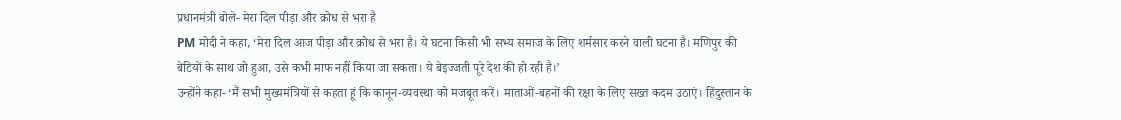प्रधानमंत्री बोले- मेरा दिल पीड़ा और क्रोध से भरा है
PM मोदी ने कहा, ‘मेरा दिल आज पीड़ा और क्रोध से भरा है। ये घटना किसी भी सभ्य समाज के लिए शर्मसार करने वाली घटना है। मणिपुर की बेटियों के साथ जो हुआ, उसे कभी माफ नहीं किया जा सकता। ये बेइज्जती पूरे देश की हो रही है।’
उन्होंने कहा- ‘मैं सभी मुख्यमंत्रियों से कहता हूं कि कानून-व्यवस्था को मजबूत करें। माताओं-बहनों की रक्षा के लिए सख्त कदम उठाएं। हिंदुस्तान के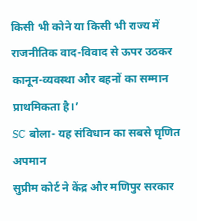किसी भी कोने या किसी भी राज्य में राजनीतिक वाद-विवाद से ऊपर उठकर कानून-व्यवस्था और बहनों का सम्मान प्राथमिकता है।’
SC बोला- यह संविधान का सबसे घृणित अपमान
सुप्रीम कोर्ट ने केंद्र और मणिपुर सरकार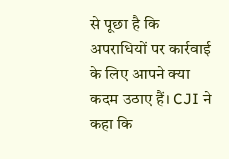से पूछा है कि अपराधियों पर कार्रवाई के लिए आपने क्या कदम उठाए हैं। CJI ने कहा कि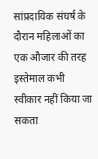सांप्रदायिक संघर्ष के दौरान महिलाओं का एक औजार की तरह इस्तेमाल कभी स्वीकार नहीं किया जा सकता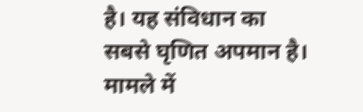है। यह संविधान का सबसे घृणित अपमान है। मामले में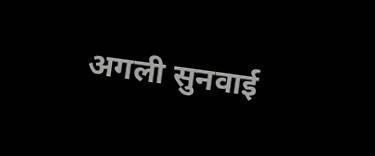अगली सुनवाई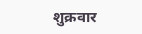शुक्रवार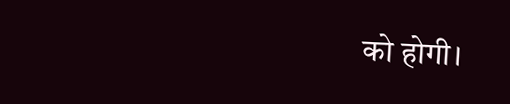को होगी।